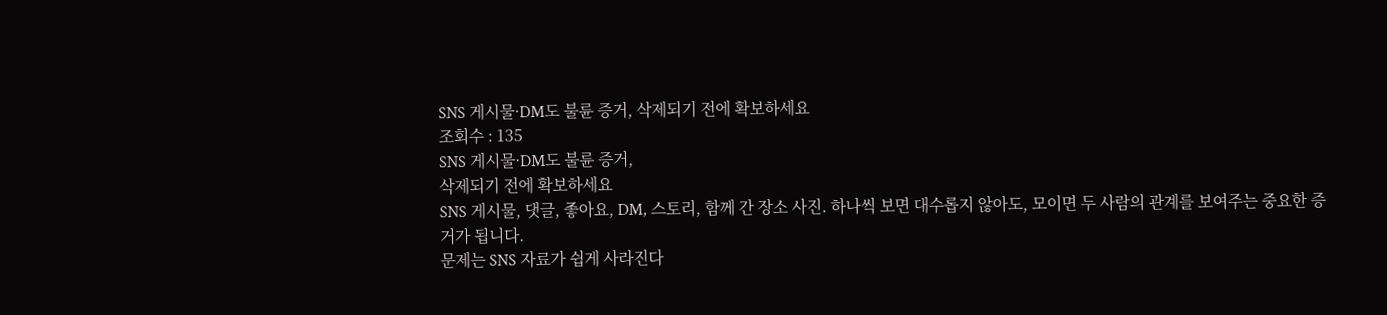SNS 게시물·DM도 불륜 증거, 삭제되기 전에 확보하세요
조회수 : 135
SNS 게시물·DM도 불륜 증거,
삭제되기 전에 확보하세요
SNS 게시물, 댓글, 좋아요, DM, 스토리, 함께 간 장소 사진. 하나씩 보면 대수롭지 않아도, 모이면 두 사람의 관계를 보여주는 중요한 증거가 됩니다.
문제는 SNS 자료가 쉽게 사라진다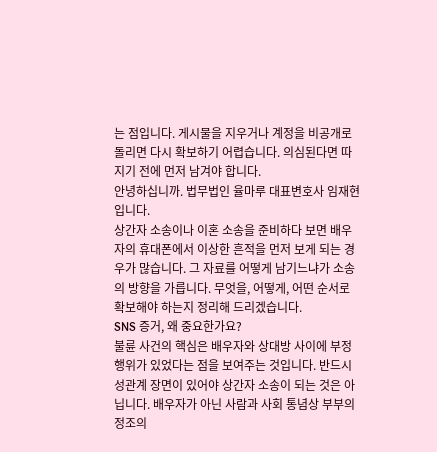는 점입니다. 게시물을 지우거나 계정을 비공개로 돌리면 다시 확보하기 어렵습니다. 의심된다면 따지기 전에 먼저 남겨야 합니다.
안녕하십니까. 법무법인 율마루 대표변호사 임재현입니다.
상간자 소송이나 이혼 소송을 준비하다 보면 배우자의 휴대폰에서 이상한 흔적을 먼저 보게 되는 경우가 많습니다. 그 자료를 어떻게 남기느냐가 소송의 방향을 가릅니다. 무엇을, 어떻게, 어떤 순서로 확보해야 하는지 정리해 드리겠습니다.
SNS 증거, 왜 중요한가요?
불륜 사건의 핵심은 배우자와 상대방 사이에 부정행위가 있었다는 점을 보여주는 것입니다. 반드시 성관계 장면이 있어야 상간자 소송이 되는 것은 아닙니다. 배우자가 아닌 사람과 사회 통념상 부부의 정조의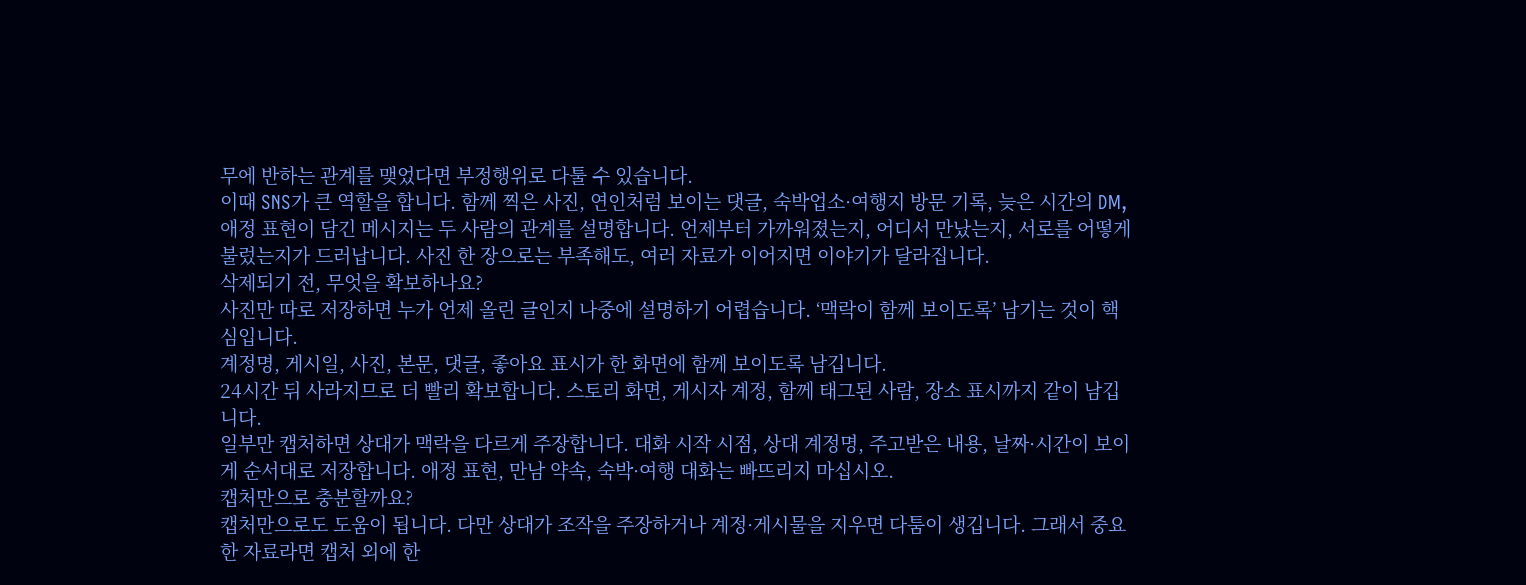무에 반하는 관계를 맺었다면 부정행위로 다툴 수 있습니다.
이때 SNS가 큰 역할을 합니다. 함께 찍은 사진, 연인처럼 보이는 댓글, 숙박업소·여행지 방문 기록, 늦은 시간의 DM, 애정 표현이 담긴 메시지는 두 사람의 관계를 설명합니다. 언제부터 가까워졌는지, 어디서 만났는지, 서로를 어떻게 불렀는지가 드러납니다. 사진 한 장으로는 부족해도, 여러 자료가 이어지면 이야기가 달라집니다.
삭제되기 전, 무엇을 확보하나요?
사진만 따로 저장하면 누가 언제 올린 글인지 나중에 설명하기 어렵습니다. ‘맥락이 함께 보이도록’ 남기는 것이 핵심입니다.
계정명, 게시일, 사진, 본문, 댓글, 좋아요 표시가 한 화면에 함께 보이도록 남깁니다.
24시간 뒤 사라지므로 더 빨리 확보합니다. 스토리 화면, 게시자 계정, 함께 태그된 사람, 장소 표시까지 같이 남깁니다.
일부만 캡처하면 상대가 맥락을 다르게 주장합니다. 대화 시작 시점, 상대 계정명, 주고받은 내용, 날짜·시간이 보이게 순서대로 저장합니다. 애정 표현, 만남 약속, 숙박·여행 대화는 빠뜨리지 마십시오.
캡처만으로 충분할까요?
캡처만으로도 도움이 됩니다. 다만 상대가 조작을 주장하거나 계정·게시물을 지우면 다툼이 생깁니다. 그래서 중요한 자료라면 캡처 외에 한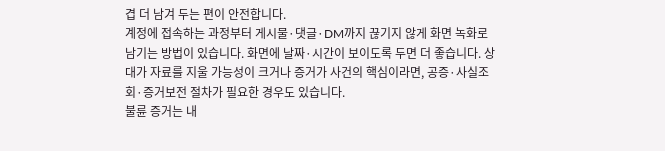겹 더 남겨 두는 편이 안전합니다.
계정에 접속하는 과정부터 게시물·댓글·DM까지 끊기지 않게 화면 녹화로 남기는 방법이 있습니다. 화면에 날짜·시간이 보이도록 두면 더 좋습니다. 상대가 자료를 지울 가능성이 크거나 증거가 사건의 핵심이라면, 공증·사실조회·증거보전 절차가 필요한 경우도 있습니다.
불륜 증거는 내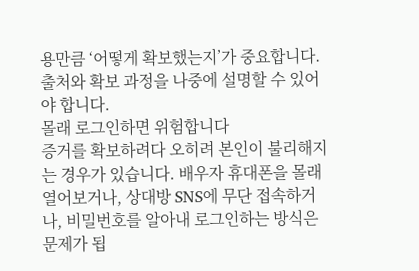용만큼 ‘어떻게 확보했는지’가 중요합니다. 출처와 확보 과정을 나중에 설명할 수 있어야 합니다.
몰래 로그인하면 위험합니다
증거를 확보하려다 오히려 본인이 불리해지는 경우가 있습니다. 배우자 휴대폰을 몰래 열어보거나, 상대방 SNS에 무단 접속하거나, 비밀번호를 알아내 로그인하는 방식은 문제가 됩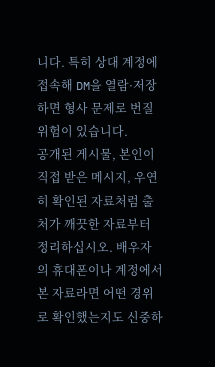니다. 특히 상대 계정에 접속해 DM을 열람·저장하면 형사 문제로 번질 위험이 있습니다.
공개된 게시물, 본인이 직접 받은 메시지, 우연히 확인된 자료처럼 출처가 깨끗한 자료부터 정리하십시오. 배우자의 휴대폰이나 계정에서 본 자료라면 어떤 경위로 확인했는지도 신중하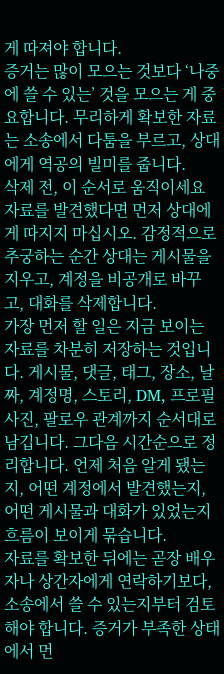게 따져야 합니다.
증거는 많이 모으는 것보다 ‘나중에 쓸 수 있는’ 것을 모으는 게 중요합니다. 무리하게 확보한 자료는 소송에서 다툼을 부르고, 상대에게 역공의 빌미를 줍니다.
삭제 전, 이 순서로 움직이세요
자료를 발견했다면 먼저 상대에게 따지지 마십시오. 감정적으로 추궁하는 순간 상대는 게시물을 지우고, 계정을 비공개로 바꾸고, 대화를 삭제합니다.
가장 먼저 할 일은 지금 보이는 자료를 차분히 저장하는 것입니다. 게시물, 댓글, 태그, 장소, 날짜, 계정명, 스토리, DM, 프로필 사진, 팔로우 관계까지 순서대로 남깁니다. 그다음 시간순으로 정리합니다. 언제 처음 알게 됐는지, 어떤 계정에서 발견했는지, 어떤 게시물과 대화가 있었는지 흐름이 보이게 묶습니다.
자료를 확보한 뒤에는 곧장 배우자나 상간자에게 연락하기보다, 소송에서 쓸 수 있는지부터 검토해야 합니다. 증거가 부족한 상태에서 먼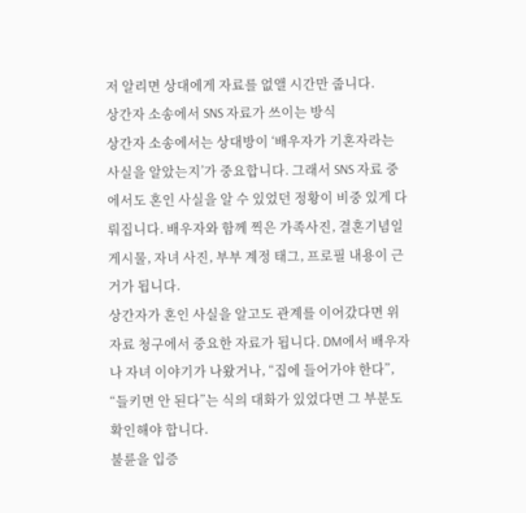저 알리면 상대에게 자료를 없앨 시간만 줍니다.
상간자 소송에서 SNS 자료가 쓰이는 방식
상간자 소송에서는 상대방이 ‘배우자가 기혼자라는 사실을 알았는지’가 중요합니다. 그래서 SNS 자료 중에서도 혼인 사실을 알 수 있었던 정황이 비중 있게 다뤄집니다. 배우자와 함께 찍은 가족사진, 결혼기념일 게시물, 자녀 사진, 부부 계정 태그, 프로필 내용이 근거가 됩니다.
상간자가 혼인 사실을 알고도 관계를 이어갔다면 위자료 청구에서 중요한 자료가 됩니다. DM에서 배우자나 자녀 이야기가 나왔거나, “집에 들어가야 한다”, “들키면 안 된다”는 식의 대화가 있었다면 그 부분도 확인해야 합니다.
불륜을 입증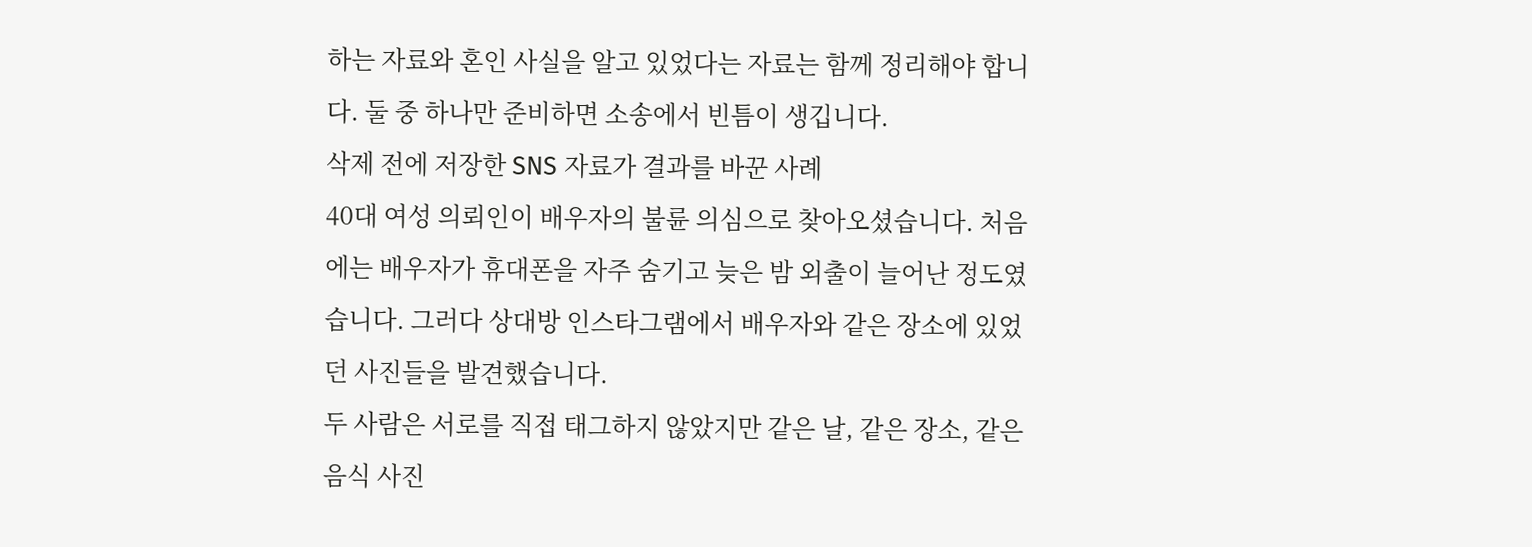하는 자료와 혼인 사실을 알고 있었다는 자료는 함께 정리해야 합니다. 둘 중 하나만 준비하면 소송에서 빈틈이 생깁니다.
삭제 전에 저장한 SNS 자료가 결과를 바꾼 사례
40대 여성 의뢰인이 배우자의 불륜 의심으로 찾아오셨습니다. 처음에는 배우자가 휴대폰을 자주 숨기고 늦은 밤 외출이 늘어난 정도였습니다. 그러다 상대방 인스타그램에서 배우자와 같은 장소에 있었던 사진들을 발견했습니다.
두 사람은 서로를 직접 태그하지 않았지만 같은 날, 같은 장소, 같은 음식 사진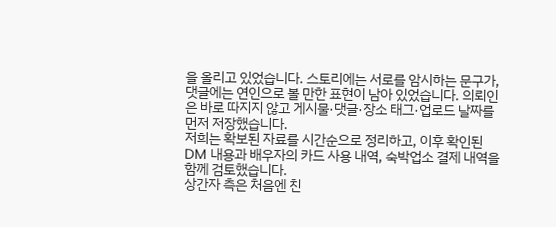을 올리고 있었습니다. 스토리에는 서로를 암시하는 문구가, 댓글에는 연인으로 볼 만한 표현이 남아 있었습니다. 의뢰인은 바로 따지지 않고 게시물·댓글·장소 태그·업로드 날짜를 먼저 저장했습니다.
저희는 확보된 자료를 시간순으로 정리하고, 이후 확인된 DM 내용과 배우자의 카드 사용 내역, 숙박업소 결제 내역을 함께 검토했습니다.
상간자 측은 처음엔 친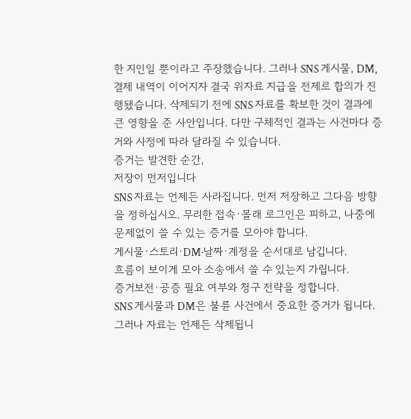한 지인일 뿐이라고 주장했습니다. 그러나 SNS 게시물, DM, 결제 내역이 이어지자 결국 위자료 지급을 전제로 합의가 진행됐습니다. 삭제되기 전에 SNS 자료를 확보한 것이 결과에 큰 영향을 준 사안입니다. 다만 구체적인 결과는 사건마다 증거와 사정에 따라 달라질 수 있습니다.
증거는 발견한 순간,
저장이 먼저입니다
SNS 자료는 언제든 사라집니다. 먼저 저장하고 그다음 방향을 정하십시오. 무리한 접속·몰래 로그인은 피하고, 나중에 문제없이 쓸 수 있는 증거를 모아야 합니다.
게시물·스토리·DM·날짜·계정을 순서대로 남깁니다.
흐름이 보이게 모아 소송에서 쓸 수 있는지 가립니다.
증거보전·공증 필요 여부와 청구 전략을 정합니다.
SNS 게시물과 DM은 불륜 사건에서 중요한 증거가 됩니다. 그러나 자료는 언제든 삭제됩니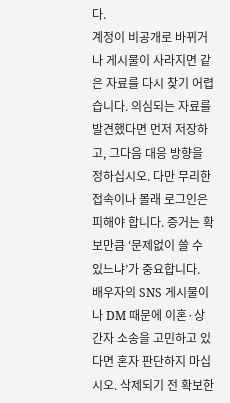다.
계정이 비공개로 바뀌거나 게시물이 사라지면 같은 자료를 다시 찾기 어렵습니다. 의심되는 자료를 발견했다면 먼저 저장하고, 그다음 대응 방향을 정하십시오. 다만 무리한 접속이나 몰래 로그인은 피해야 합니다. 증거는 확보만큼 ‘문제없이 쓸 수 있느냐’가 중요합니다.
배우자의 SNS 게시물이나 DM 때문에 이혼·상간자 소송을 고민하고 있다면 혼자 판단하지 마십시오. 삭제되기 전 확보한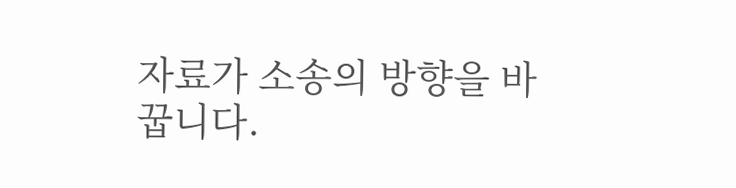자료가 소송의 방향을 바꿉니다.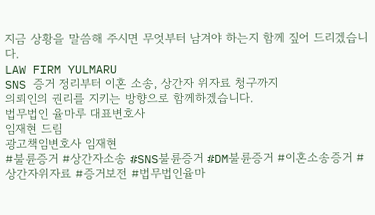지금 상황을 말씀해 주시면 무엇부터 남겨야 하는지 함께 짚어 드리겠습니다.
LAW FIRM YULMARU
SNS 증거 정리부터 이혼 소송, 상간자 위자료 청구까지
의뢰인의 권리를 지키는 방향으로 함께하겠습니다.
법무법인 율마루 대표변호사
임재현 드림
광고책임변호사 임재현
#불륜증거 #상간자소송 #SNS불륜증거 #DM불륜증거 #이혼소송증거 #상간자위자료 #증거보전 #법무법인율마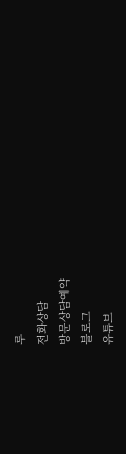루
전화상담
방문상담예약
블로그
유튜브